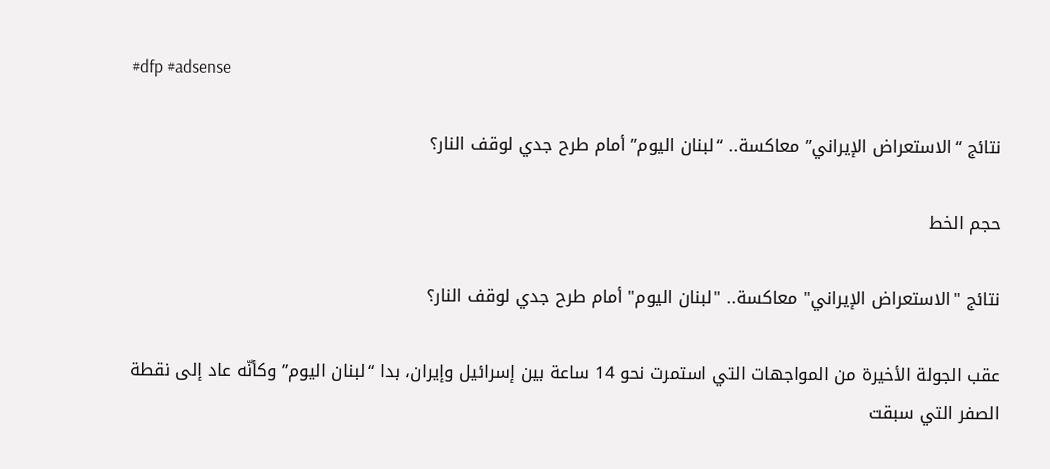#dfp #adsense

نتائج “الاستعراض الإيراني” معاكسة.. “لبنان اليوم” أمام طرح جدي لوقف النار؟

حجم الخط

نتائج "الاستعراض الإيراني" معاكسة.. "لبنان اليوم" أمام طرح جدي لوقف النار؟

عقب الجولة الأخيرة من المواجهات التي استمرت نحو 14 ساعة بين إسرائيل وإيران، بدا “لبنان اليوم” وكأنّه عاد إلى نقطة الصفر التي سبقت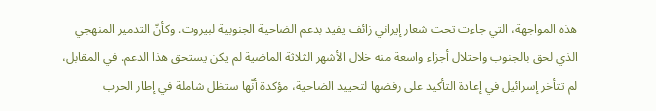هذه المواجهة، التي جاءت تحت شعار إيراني زائف يفيد بدعم الضاحية الجنوبية لبيروت. وكأنّ التدمير المنهجي الذي لحق بالجنوب واحتلال أجزاء واسعة منه خلال الأشهر الثلاثة الماضية لم يكن يستحق هذا الدعم. في المقابل، لم تتأخر إسرائيل في إعادة التأكيد على رفضها لتحييد الضاحية، مؤكدة أنّها ستظل شاملة في إطار الحرب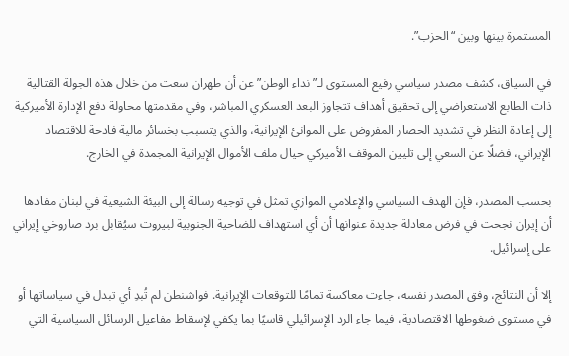المستمرة بينها وبين “الحزب”.

في السياق، كشف مصدر سياسي رفيع المستوى لـ”نداء الوطن” عن أن طهران سعت من خلال هذه الجولة القتالية ذات الطابع الاستعراضي إلى تحقيق أهداف تتجاوز البعد العسكري المباشر، وفي مقدمتها محاولة دفع الإدارة الأميركية إلى إعادة النظر في تشديد الحصار المفروض على الموانئ الإيرانية، والذي يتسبب بخسائر مالية فادحة للاقتصاد الإيراني، فضلًا عن السعي إلى تليين الموقف الأميركي حيال ملف الأموال الإيرانية المجمدة في الخارج.

بحسب المصدر، فإن الهدف السياسي والإعلامي الموازي تمثل في توجيه رسالة إلى البيئة الشيعية في لبنان مفادها أن إيران نجحت في فرض معادلة جديدة عنوانها أن أي استهداف للضاحية الجنوبية لبيروت سيُقابل برد صاروخي إيراني على إسرائيل.

إلا أن النتائج، وفق المصدر نفسه، جاءت معاكسة تمامًا للتوقعات الإيرانية. فواشنطن لم تُبدِ أي تبدل في سياساتها أو في مستوى ضغوطها الاقتصادية، فيما جاء الرد الإسرائيلي قاسيًا بما يكفي لإسقاط مفاعيل الرسائل السياسية التي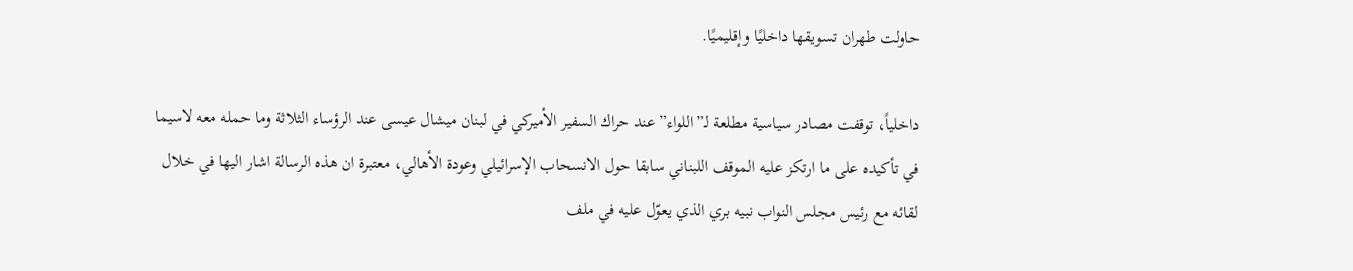حاولت طهران تسويقها داخليًا وإقليميًا.

داخلياً، توقفت مصادر سياسية مطلعة لـ”اللواء” عند حراك السفير الأميركي في لبنان ميشال عيسى عند الرؤساء الثلاثة وما حمله معه لاسيما في تأكيده على ما ارتكز عليه الموقف اللبناني سابقا حول الانسحاب الإسرائيلي وعودة الأهالي، معتبرة ان هذه الرسالة اشار اليها في خلال لقائه مع رئيس مجلس النواب نبيه بري الذي يعوّل عليه في ملف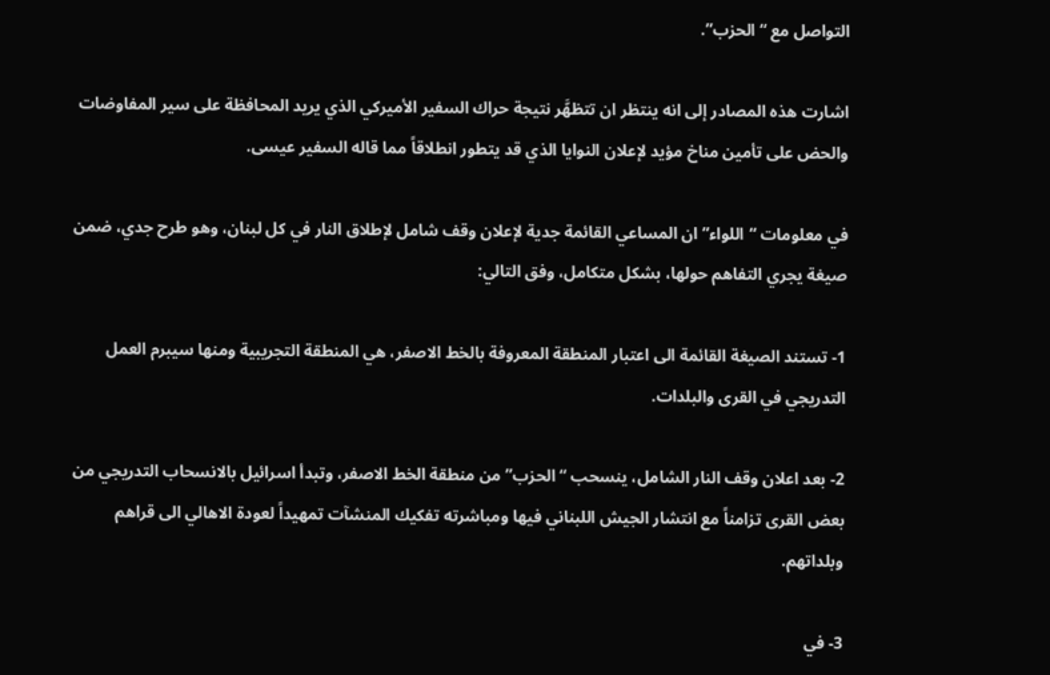التواصل مع “الحزب”.

اشارت هذه المصادر إلى انه ينتظر ان تتظهَّر نتيجة حراك السفير الأميركي الذي يريد المحافظة على سير المفاوضات والحض على تأمين مناخ مؤيد لإعلان النوايا الذي قد يتطور انطلاقاً مما قاله السفير عيسى.

في معلومات “اللواء” ان المساعي القائمة جدية لإعلان وقف شامل لإطلاق النار في كل لبنان، وهو طرح جدي، ضمن صيغة يجري التفاهم حولها، بشكل متكامل، وفق التالي:

1- تستند الصيغة القائمة الى اعتبار المنطقة المعروفة بالخط الاصفر، هي المنطقة التجريبية ومنها سيبرم العمل التدريجي في القرى والبلدات.

2- بعد اعلان وقف النار الشامل، ينسحب “الحزب” من منطقة الخط الاصفر، وتبدأ اسرائيل بالانسحاب التدريجي من بعض القرى تزامناً مع انتشار الجيش اللبناني فيها ومباشرته تفكيك المنشآت تمهيداً لعودة الاهالي الى قراهم وبلداتهم.

3- في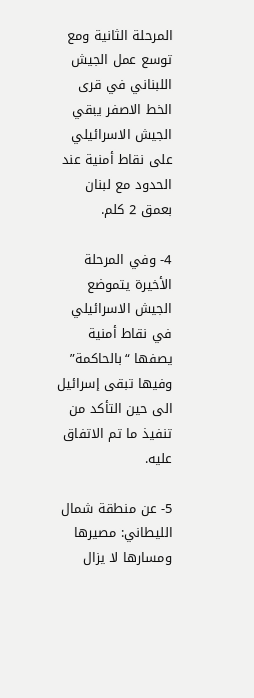المرحلة الثانية ومع توسع عمل الجيش اللبناني في قرى الخط الاصفر يبقي الجيش الاسرائيلي على نقاط أمنية عند الحدود مع لبنان بعمق 2 كلم.

4- وفي المرحلة الأخيرة يتموضع الجيش الاسرائيلي في نقاط أمنية يصفها “بالحاكمة” وفيها تبقى إسرائيل الى حين التأكد من تنفيذ ما تم الاتفاق عليه.

5- عن منطقة شمال الليطاني: مصيرها ومسارها لا يزال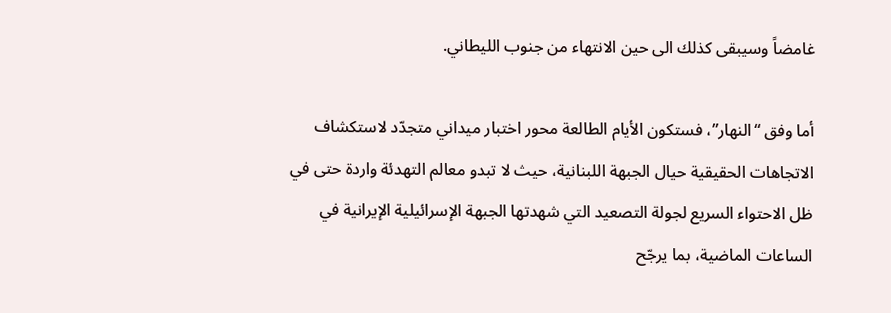غامضاً وسيبقى كذلك الى حين الانتهاء من جنوب الليطاني.

أما وفق “النهار”، فستكون الأيام الطالعة محور اختبار ميداني متجدّد لاستكشاف الاتجاهات الحقيقية حيال الجبهة اللبنانية، حيث لا تبدو معالم التهدئة واردة حتى في ظل الاحتواء السريع لجولة التصعيد التي شهدتها الجبهة الإسرائيلية الإيرانية في الساعات الماضية، بما يرجّح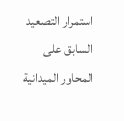استمرار التصعيد السابق على المحاور الميدانية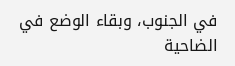في الجنوب، وبقاء الوضع في الضاحية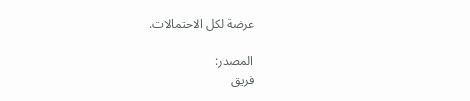عرضة لكل الاحتمالات.

المصدر:
فريق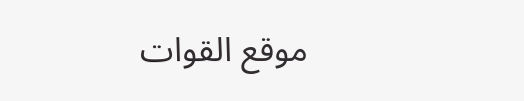موقع القوات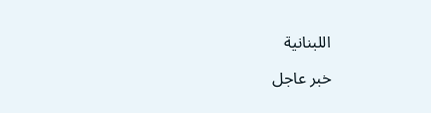اللبنانية

خبر عاجل